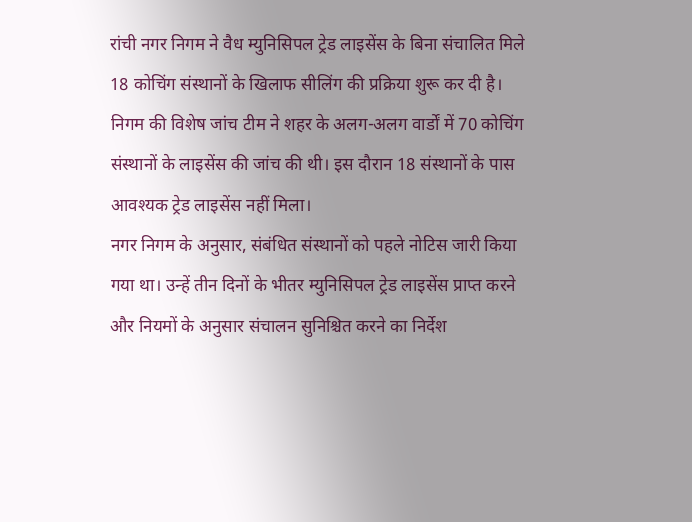रांची नगर निगम ने वैध म्युनिसिपल ट्रेड लाइसेंस के बिना संचालित मिले 18 कोचिंग संस्थानों के खिलाफ सीलिंग की प्रक्रिया शुरू कर दी है। निगम की विशेष जांच टीम ने शहर के अलग-अलग वार्डों में 70 कोचिंग संस्थानों के लाइसेंस की जांच की थी। इस दौरान 18 संस्थानों के पास आवश्यक ट्रेड लाइसेंस नहीं मिला।
नगर निगम के अनुसार, संबंधित संस्थानों को पहले नोटिस जारी किया गया था। उन्हें तीन दिनों के भीतर म्युनिसिपल ट्रेड लाइसेंस प्राप्त करने और नियमों के अनुसार संचालन सुनिश्चित करने का निर्देश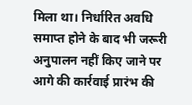मिला था। निर्धारित अवधि समाप्त होने के बाद भी जरूरी अनुपालन नहीं किए जाने पर आगे की कार्रवाई प्रारंभ की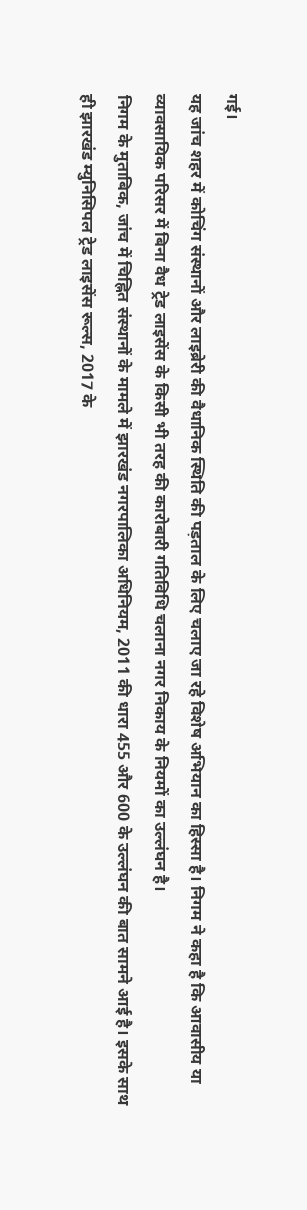गई।
यह जांच शहर में कोचिंग संस्थानों और लाइब्रेरी की वैधानिक स्थिति की पड़ताल के लिए चलाए जा रहे विशेष अभियान का हिस्सा है। निगम ने कहा है कि आवासीय या व्यावसायिक परिसर में बिना वैध ट्रेड लाइसेंस के किसी भी तरह की कारोबारी गतिविधि चलाना नगर निकाय के नियमों का उल्लंघन है।
निगम के मुताबिक, जांच में चिह्नित संस्थानों के मामले में झारखंड नगरपालिका अधिनियम, 2011 की धारा 455 और 600 के उल्लंघन की बात सामने आई है। इसके साथ ही झारखंड म्युनिसिपल ट्रेड लाइसेंस रूल्स, 2017 के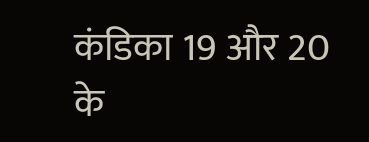कंडिका 19 और 20 के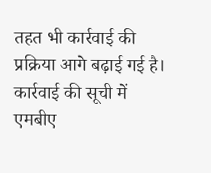तहत भी कार्रवाई की प्रक्रिया आगे बढ़ाई गई है।
कार्रवाई की सूची में एमबीए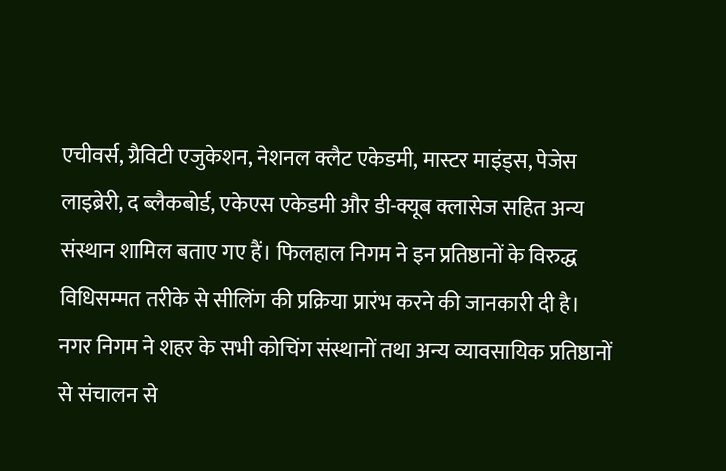एचीवर्स, ग्रैविटी एजुकेशन, नेशनल क्लैट एकेडमी, मास्टर माइंड्स, पेजेस लाइब्रेरी, द ब्लैकबोर्ड, एकेएस एकेडमी और डी-क्यूब क्लासेज सहित अन्य संस्थान शामिल बताए गए हैं। फिलहाल निगम ने इन प्रतिष्ठानों के विरुद्ध विधिसम्मत तरीके से सीलिंग की प्रक्रिया प्रारंभ करने की जानकारी दी है।
नगर निगम ने शहर के सभी कोचिंग संस्थानों तथा अन्य व्यावसायिक प्रतिष्ठानों से संचालन से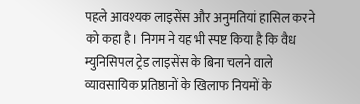पहले आवश्यक लाइसेंस और अनुमतियां हासिल करने को कहा है। निगम ने यह भी स्पष्ट किया है कि वैध म्युनिसिपल ट्रेड लाइसेंस के बिना चलने वाले व्यावसायिक प्रतिष्ठानों के खिलाफ नियमों के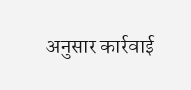अनुसार कार्रवाई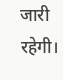जारी रहेगी।